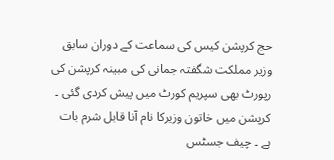حج کرپشن کیس کی سماعت کے دوران سابق وزیر مملکت شگفتہ جمانی کی مبینہ کرپشن کی رپورٹ بھی سپریم کورٹ میں پیش کردی گئی ۔ کرپشن میں خاتون وزیرکا نام آنا قابل شرم بات ہے ۔ چیف جسٹس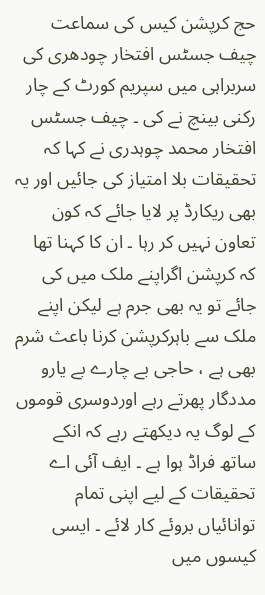حج کرپشن کیس کی سماعت چیف جسٹس افتخار چودھری کی سربراہی میں سپریم کورٹ کے چار رکنی بینچ نے کی ۔ چیف جسٹس افتخار محمد چوہدری نے کہا کہ تحقیقات بلا امتیاز کی جائیں اور یہ بھی ریکارڈ پر لایا جائے کہ کون تعاون نہیں کر رہا ۔ ان کا کہنا تھا کہ کرپشن اگراپنے ملک میں کی جائے تو یہ بھی جرم ہے لیکن اپنے ملک سے باہرکرپشن کرنا باعث شرم بھی ہے ، حاجی بے چارے بے یارو مددگار پھرتے رہے اوردوسری قوموں کے لوگ یہ دیکھتے رہے کہ انکے ساتھ فراڈ ہوا ہے ۔ ایف آئی اے تحقیقات کے لیے اپنی تمام توانائیاں بروئے کار لائے ۔ ایسی کیسوں میں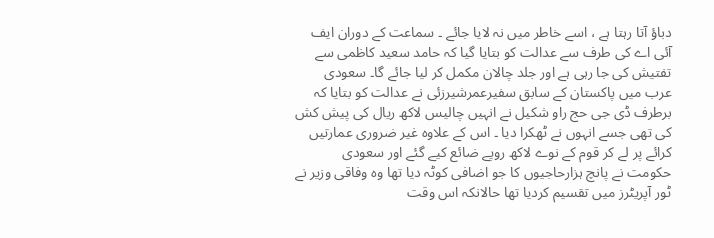دباؤ آتا رہتا ہے ، اسے خاطر میں نہ لایا جائے ۔ سماعت کے دوران ایف آئی اے کی طرف سے عدالت کو بتایا گیا کہ حامد سعید کاظمی سے تفتیش کی جا رہی ہے اور جلد چالان مکمل کر لیا جائے گا۔ سعودی عرب میں پاکستان کے سابق سفیرعمرشیرزئی نے عدالت کو بتایا کہ برطرف ڈی جی حج راو شکیل نے انہیں چالیس لاکھ ریال کی پیش کش کی تھی جسے انہوں نے ٹھکرا دیا ۔ اس کے علاوہ غیر ضروری عمارتیں کرائے پر لے کر قوم کے نوے لاکھ روپے ضائع کیے گئے اور سعودی حکومت نے پانچ ہزارحاجیوں کا جو اضافی کوٹہ دیا تھا وہ وفاقی وزیر نے ٹور آپریٹرز میں تقسیم کردیا تھا حالانکہ اس وقت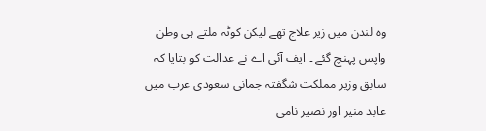وہ لندن میں زیر علاج تھے لیکن کوٹہ ملتے ہی وطن واپس پہنچ گئے ۔ ایف آئی اے نے عدالت کو بتایا کہ سابق وزیر مملکت شگفتہ جمانی سعودی عرب میں عابد منیر اور نصیر نامی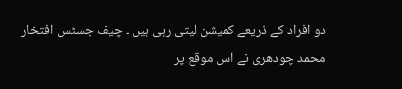دو افراد کے ذریعے کمیشن لیتی رہی ہیں ۔ چیف جسٹس افتخار محمد چودھری نے اس موقع پر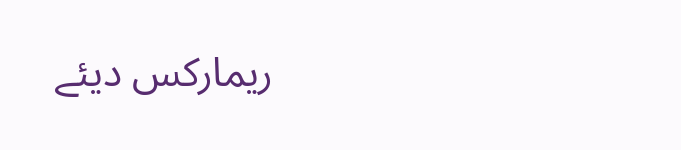ریمارکس دیئے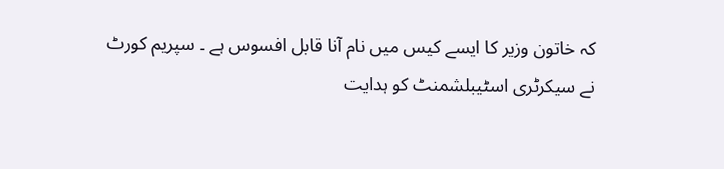کہ خاتون وزیر کا ایسے کیس میں نام آنا قابل افسوس ہے ۔ سپریم کورٹ نے سیکرٹری اسٹیبلشمنٹ کو ہدایت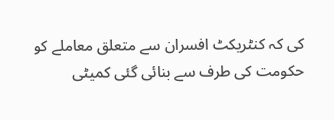کی کہ کنٹریکٹ افسران سے متعلق معاملے کو حکومت کی طرف سے بنائی گئی کمیٹی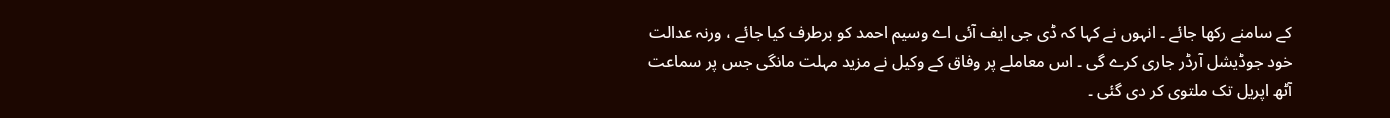کے سامنے رکھا جائے ۔ انہوں نے کہا کہ ڈی جی ایف آئی اے وسیم احمد کو برطرف کیا جائے ، ورنہ عدالت خود جوڈیشل آرڈر جاری کرے گی ۔ اس معاملے پر وفاق کے وکیل نے مزید مہلت مانگی جس پر سماعت آٹھ اپریل تک ملتوی کر دی گئی ۔